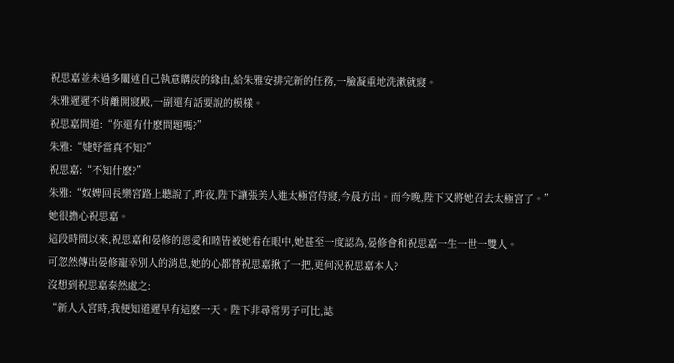祝思嘉並未過多闡述自己執意購炭的緣由,給朱雅安排完新的任務,一臉凝重地洗漱就寢。
朱雅遲遲不肯離開寢殿,一副還有話要說的模樣。
祝思嘉問道:“你還有什麽問題嗎?”
朱雅:“婕妤當真不知?”
祝思嘉:“不知什麽?”
朱雅:“奴婢回長樂宮路上聽說了,昨夜,陛下讓張美人進太極宮侍寢,今晨方出。而今晚,陛下又將她召去太極宮了。”
她很擔心祝思嘉。
這段時間以來,祝思嘉和晏修的恩愛和睦皆被她看在眼中,她甚至一度認為,晏修會和祝思嘉一生一世一雙人。
可忽然傳出晏修寵幸別人的消息,她的心都替祝思嘉揪了一把,更何況祝思嘉本人?
沒想到祝思嘉泰然處之:
“新人入宮時,我便知道遲早有這麽一天。陛下非尋常男子可比,誌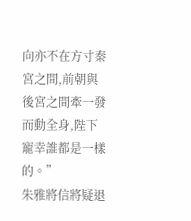向亦不在方寸秦宮之間,前朝與後宮之間牽一發而動全身,陛下寵幸誰都是一樣的。”
朱雅將信將疑退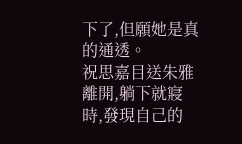下了,但願她是真的通透。
祝思嘉目送朱雅離開,躺下就寢時,發現自己的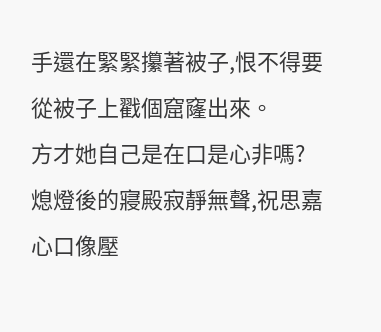手還在緊緊攥著被子,恨不得要從被子上戳個窟窿出來。
方才她自己是在口是心非嗎?
熄燈後的寢殿寂靜無聲,祝思嘉心口像壓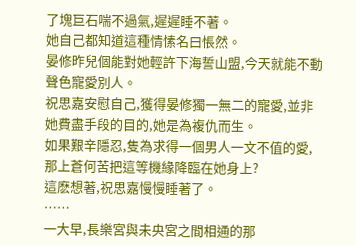了塊巨石喘不過氣,遲遲睡不著。
她自己都知道這種情愫名曰悵然。
晏修昨兒個能對她輕許下海誓山盟,今天就能不動聲色寵愛別人。
祝思嘉安慰自己,獲得晏修獨一無二的寵愛,並非她費盡手段的目的,她是為複仇而生。
如果艱辛隱忍,隻為求得一個男人一文不值的愛,那上蒼何苦把這等機緣降臨在她身上?
這麽想著,祝思嘉慢慢睡著了。
……
一大早,長樂宮與未央宮之間相通的那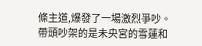條主道,爆發了一場激烈爭吵。
帶頭吵架的是未央宮的雪蓮和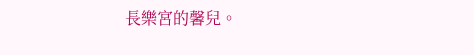長樂宮的馨兒。